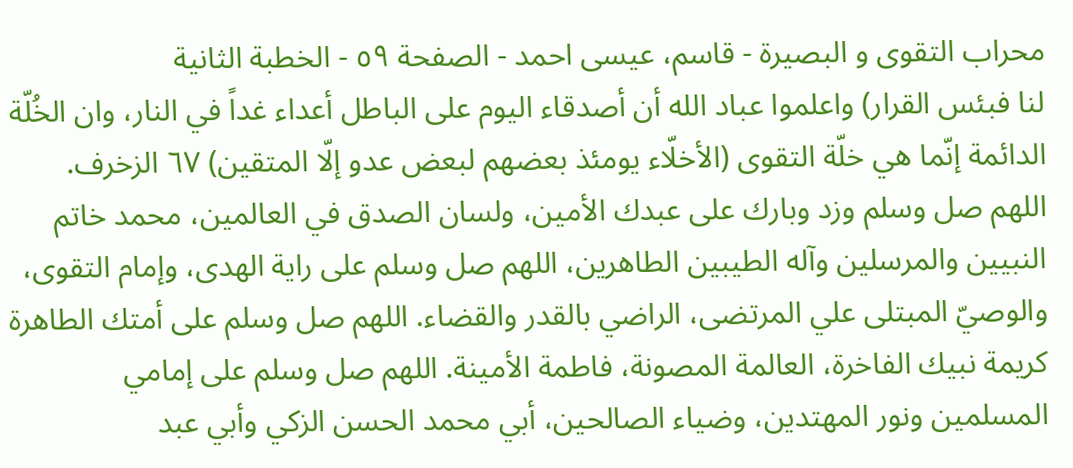محراب التقوى و البصيرة - قاسم، عيسى احمد - الصفحة ٥٩ - الخطبة الثانية
لنا فبئس القرار) واعلموا عباد الله أن أصدقاء اليوم على الباطل أعداء غداً في النار، وان الخُلّة الدائمة إنّما هي خلّة التقوى (الأخلّاء يومئذ بعضهم لبعض عدو إلّا المتقين) ٦٧ الزخرف.
اللهم صل وسلم وزد وبارك على عبدك الأمين، ولسان الصدق في العالمين، محمد خاتم النبيين والمرسلين وآله الطيبين الطاهرين، اللهم صل وسلم على راية الهدى، وإمام التقوى، والوصيّ المبتلى علي المرتضى، الراضي بالقدر والقضاء. اللهم صل وسلم على أمتك الطاهرة كريمة نبيك الفاخرة، العالمة المصونة، فاطمة الأمينة. اللهم صل وسلم على إمامي المسلمين ونور المهتدين، وضياء الصالحين، أبي محمد الحسن الزكي وأبي عبد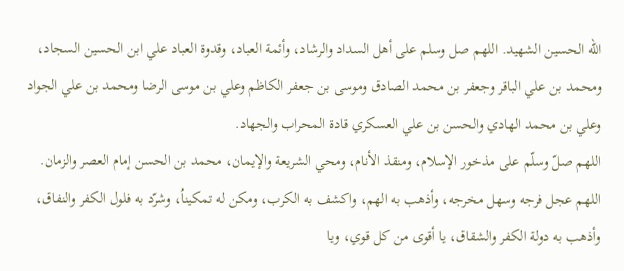الله الحسين الشهيد. اللهم صل وسلم على أهل السداد والرشاد، وأئمة العباد، وقدوة العباد علي ابن الحسين السجاد، ومحمد بن علي الباقر وجعفر بن محمد الصادق وموسى بن جعفر الكاظم وعلي بن موسى الرضا ومحمد بن علي الجواد وعلي بن محمد الهادي والحسن بن علي العسكري قادة المحراب والجهاد.
اللهم صلّ وسلّم على مذخور الإسلام، ومنقذ الأنام، ومحي الشريعة والإيمان، محمد بن الحسن إمام العصر والزمان. اللهم عجل فرجه وسهل مخرجه، وأذهب به الهم، واكشف به الكرب، ومكن له تمكيناُ، وشرّد به فلول الكفر والنفاق، وأذهب به دولة الكفر والشقاق، يا أقوى من كل قوي، ويا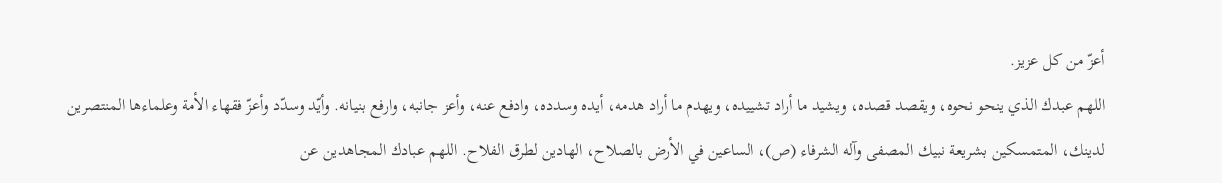أعزّ من كل عزيز.
اللهم عبدك الذي ينحو نحوه، ويقصد قصده، ويشيد ما أراد تشييده، ويهدم ما أراد هدمه، أيده وسدده، وادفع عنه، وأعز جانبه، وارفع بنيانه. وأيّد وسدّد وأعزّ فقهاء الأمة وعلماءها المنتصرين لدينك، المتمسكين بشريعة نبيك المصفى وآله الشرفاء (ص)، الساعين في الأرض بالصلاح، الهادين لطرق الفلاح. اللهم عبادك المجاهدين عن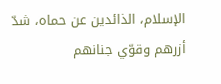الإسلام، الذائدين عن حماه، شدّ أزرهم وقوّي جنانهم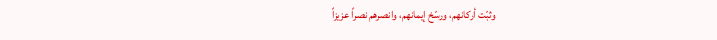وثبّت أركانهم، ورسّخ إيمانهم، وانصرهم نصراً عزيزاً